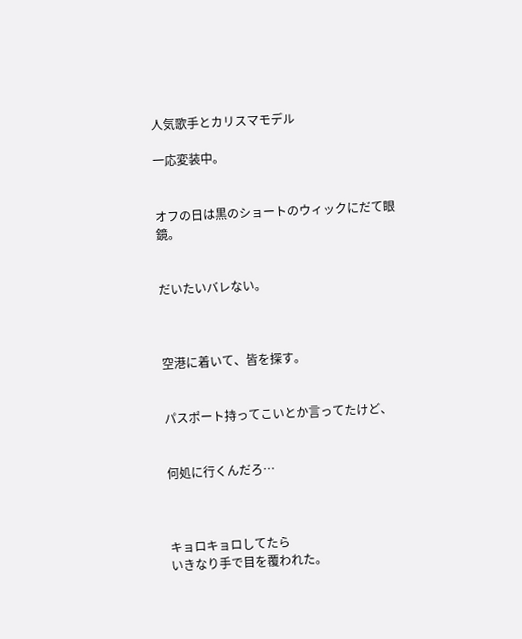人気歌手とカリスマモデル

一応変装中。


オフの日は黒のショートのウィックにだて眼鏡。


だいたいバレない。



空港に着いて、皆を探す。


パスポート持ってこいとか言ってたけど、


何処に行くんだろ…



キョロキョロしてたら
いきなり手で目を覆われた。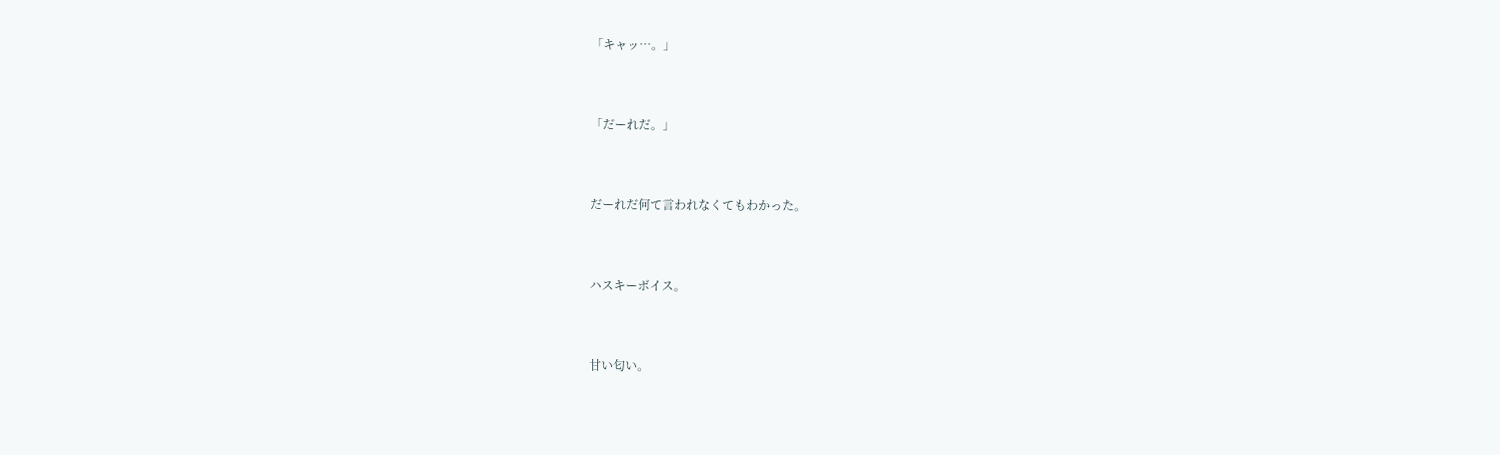「キャッ…。」


「だーれだ。」


だーれだ何て言われなくてもわかった。


ハスキーボイス。


甘い匂い。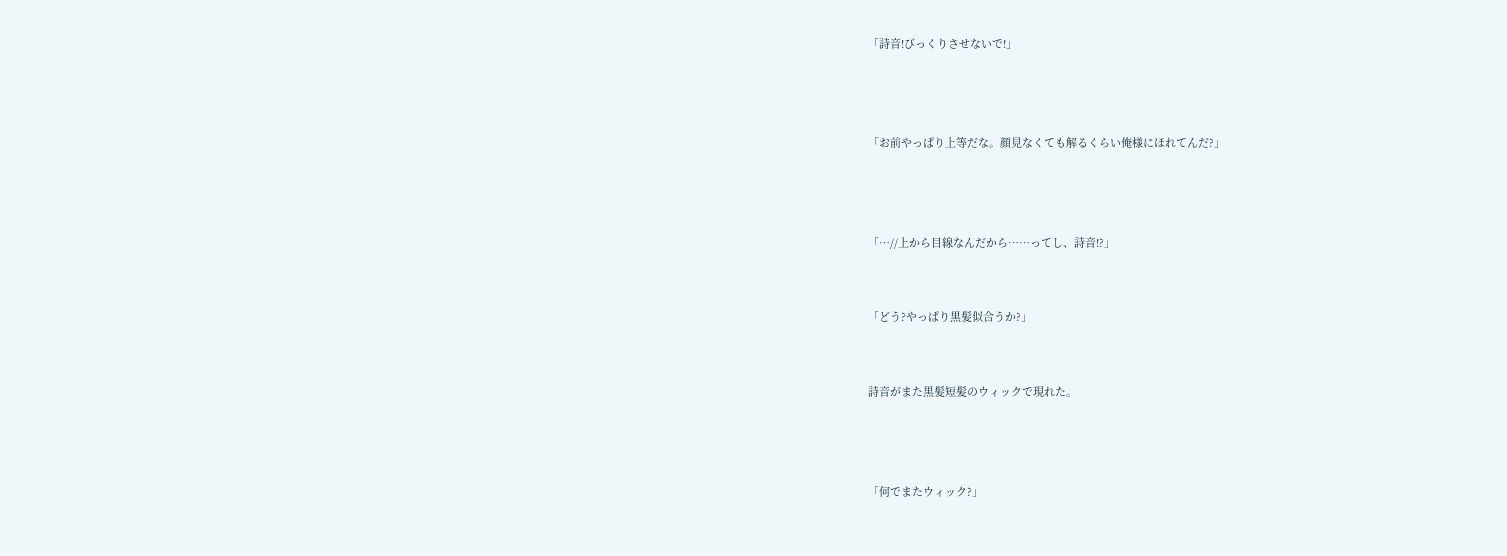「詩音!びっくりさせないで!」



「お前やっぱり上等だな。顔見なくても解るくらい俺様にほれてんだ?」



「…//上から目線なんだから……ってし、詩音!?」


「どう?やっぱり黒髪似合うか?」


詩音がまた黒髪短髪のウィックで現れた。



「何でまたウィック?」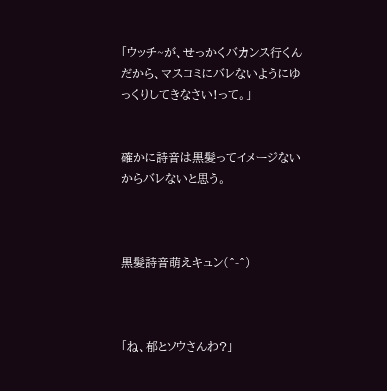「ウッチ~が、せっかくバカンス行くんだから、マスコミにバレないようにゆっくりしてきなさい!って。」


確かに詩音は黒髪ってイメージないからバレないと思う。



黒髪詩音萌えキュン(^-^)



「ね、郁とソウさんわ?」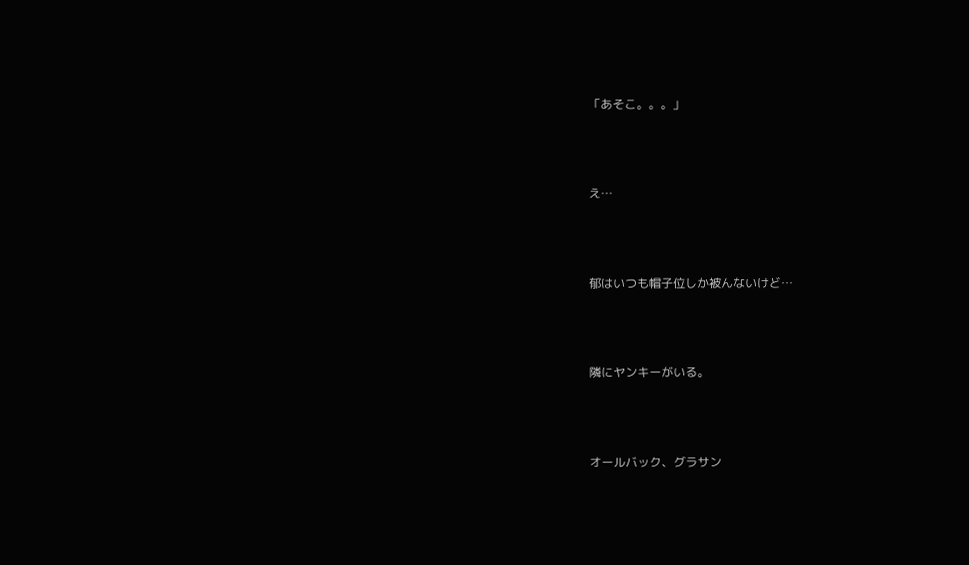「あそこ。。。」



え…



郁はいつも帽子位しか被んないけど…



隣にヤンキーがいる。



オールバック、グラサン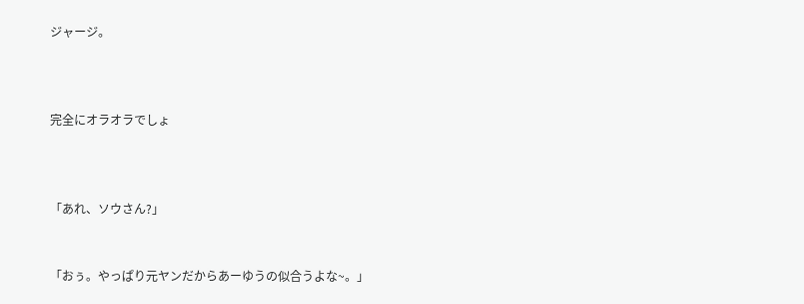ジャージ。



完全にオラオラでしょ



「あれ、ソウさん?」


「おぅ。やっぱり元ヤンだからあーゆうの似合うよな~。」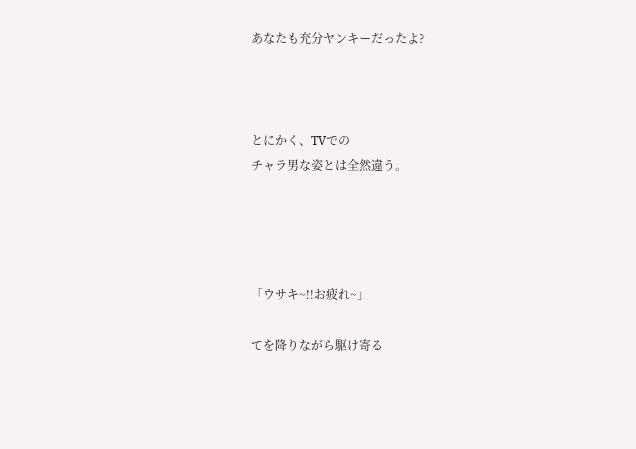あなたも充分ヤンキーだったよ?



とにかく、TVでの
チャラ男な姿とは全然違う。




「ウサキ~!!お疲れ~」

てを降りながら駆け寄る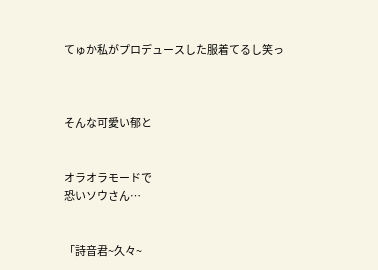てゅか私がプロデュースした服着てるし笑っ



そんな可愛い郁と


オラオラモードで
恐いソウさん…


「詩音君~久々~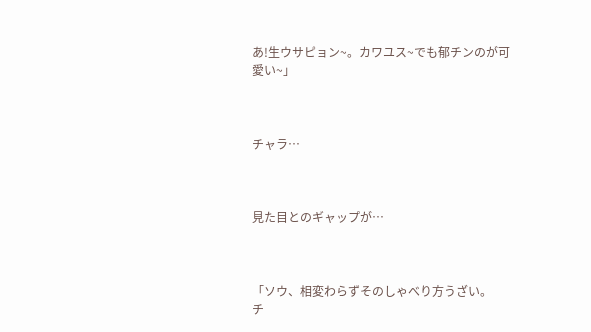あ!生ウサピョン~。カワユス~でも郁チンのが可愛い~」



チャラ…



見た目とのギャップが…



「ソウ、相変わらずそのしゃべり方うざい。
チ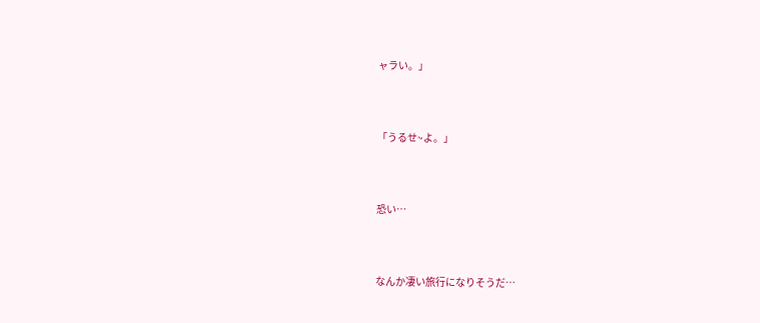ャラい。」



「うるせ~よ。」



恐い…



なんか凄い旅行になりそうだ…